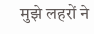मुझे लहरों ने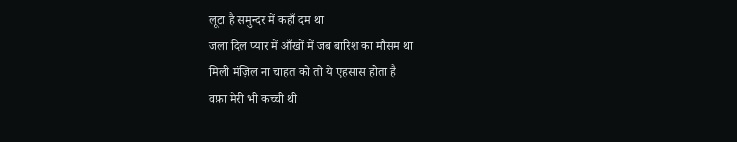लूटा है समुन्दर में कहाँ दम था
जला दिल प्यार में आँखों में जब बारिश का मौसम था
मिली मंज़िल ना चाहत को तो ये एहसास होता है
वफ़ा मेरी भी कच्ची थी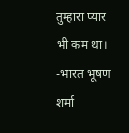तुम्हारा प्यार भी कम था।
-भारत भूषण शर्मा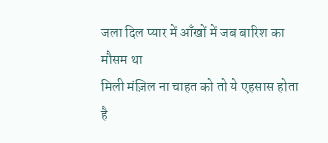जला दिल प्यार में आँखों में जब बारिश का मौसम था
मिली मंज़िल ना चाहत को तो ये एहसास होता है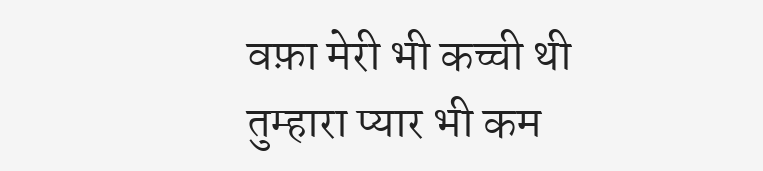वफ़ा मेरी भी कच्ची थी तुम्हारा प्यार भी कम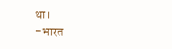था।
-भारत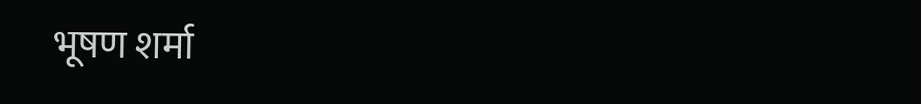भूषण शर्मा